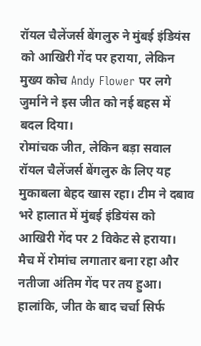रॉयल चैलेंजर्स बेंगलुरु ने मुंबई इंडियंस को आखिरी गेंद पर हराया, लेकिन मुख्य कोच Andy Flower पर लगे जुर्माने ने इस जीत को नई बहस में बदल दिया।
रोमांचक जीत, लेकिन बड़ा सवाल
रॉयल चैलेंजर्स बेंगलुरु के लिए यह मुकाबला बेहद खास रहा। टीम ने दबाव भरे हालात में मुंबई इंडियंस को आखिरी गेंद पर 2 विकेट से हराया। मैच में रोमांच लगातार बना रहा और नतीजा अंतिम गेंद पर तय हुआ।
हालांकि, जीत के बाद चर्चा सिर्फ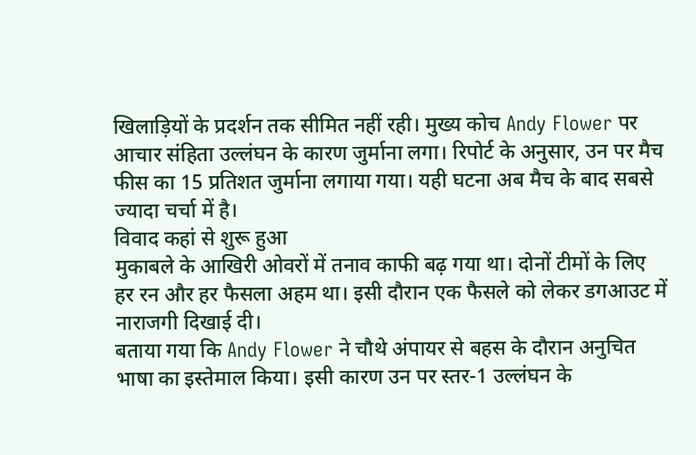खिलाड़ियों के प्रदर्शन तक सीमित नहीं रही। मुख्य कोच Andy Flower पर आचार संहिता उल्लंघन के कारण जुर्माना लगा। रिपोर्ट के अनुसार, उन पर मैच फीस का 15 प्रतिशत जुर्माना लगाया गया। यही घटना अब मैच के बाद सबसे ज्यादा चर्चा में है।
विवाद कहां से शुरू हुआ
मुकाबले के आखिरी ओवरों में तनाव काफी बढ़ गया था। दोनों टीमों के लिए हर रन और हर फैसला अहम था। इसी दौरान एक फैसले को लेकर डगआउट में नाराजगी दिखाई दी।
बताया गया कि Andy Flower ने चौथे अंपायर से बहस के दौरान अनुचित भाषा का इस्तेमाल किया। इसी कारण उन पर स्तर-1 उल्लंघन के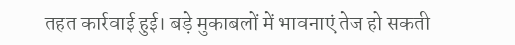तहत कार्रवाई हुई। बड़े मुकाबलों में भावनाएं तेज हो सकती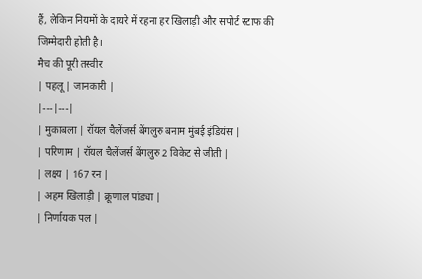हैं, लेकिन नियमों के दायरे में रहना हर खिलाड़ी और सपोर्ट स्टाफ की जिम्मेदारी होती है।
मैच की पूरी तस्वीर
| पहलू | जानकारी |
|---|---|
| मुकाबला | रॉयल चैलेंजर्स बेंगलुरु बनाम मुंबई इंडियंस |
| परिणाम | रॉयल चैलेंजर्स बेंगलुरु 2 विकेट से जीती |
| लक्ष्य | 167 रन |
| अहम खिलाड़ी | क्रूणाल पांड्या |
| निर्णायक पल |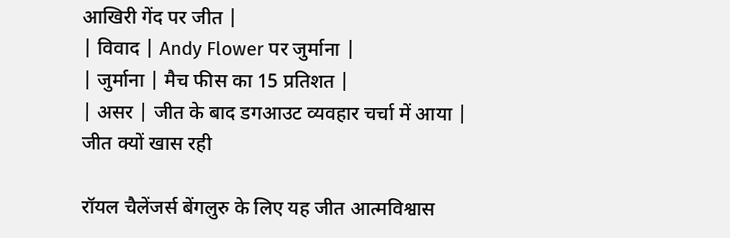आखिरी गेंद पर जीत |
| विवाद | Andy Flower पर जुर्माना |
| जुर्माना | मैच फीस का 15 प्रतिशत |
| असर | जीत के बाद डगआउट व्यवहार चर्चा में आया |
जीत क्यों खास रही

रॉयल चैलेंजर्स बेंगलुरु के लिए यह जीत आत्मविश्वास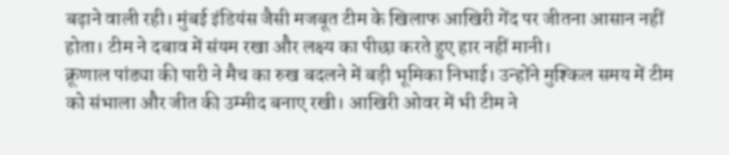बढ़ाने वाली रही। मुंबई इंडियंस जैसी मजबूत टीम के खिलाफ आखिरी गेंद पर जीतना आसान नहीं होता। टीम ने दबाव में संयम रखा और लक्ष्य का पीछा करते हुए हार नहीं मानी।
क्रूणाल पांड्या की पारी ने मैच का रुख बदलने में बड़ी भूमिका निभाई। उन्होंने मुश्किल समय में टीम को संभाला और जीत की उम्मीद बनाए रखी। आखिरी ओवर में भी टीम ने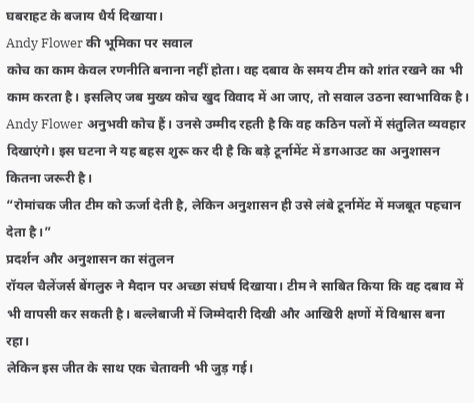घबराहट के बजाय धैर्य दिखाया।
Andy Flower की भूमिका पर सवाल
कोच का काम केवल रणनीति बनाना नहीं होता। वह दबाव के समय टीम को शांत रखने का भी काम करता है। इसलिए जब मुख्य कोच खुद विवाद में आ जाए, तो सवाल उठना स्वाभाविक है।
Andy Flower अनुभवी कोच हैं। उनसे उम्मीद रहती है कि वह कठिन पलों में संतुलित व्यवहार दिखाएंगे। इस घटना ने यह बहस शुरू कर दी है कि बड़े टूर्नामेंट में डगआउट का अनुशासन कितना जरूरी है।
“रोमांचक जीत टीम को ऊर्जा देती है, लेकिन अनुशासन ही उसे लंबे टूर्नामेंट में मजबूत पहचान देता है।”
प्रदर्शन और अनुशासन का संतुलन
रॉयल चैलेंजर्स बेंगलुरु ने मैदान पर अच्छा संघर्ष दिखाया। टीम ने साबित किया कि वह दबाव में भी वापसी कर सकती है। बल्लेबाजी में जिम्मेदारी दिखी और आखिरी क्षणों में विश्वास बना रहा।
लेकिन इस जीत के साथ एक चेतावनी भी जुड़ गई।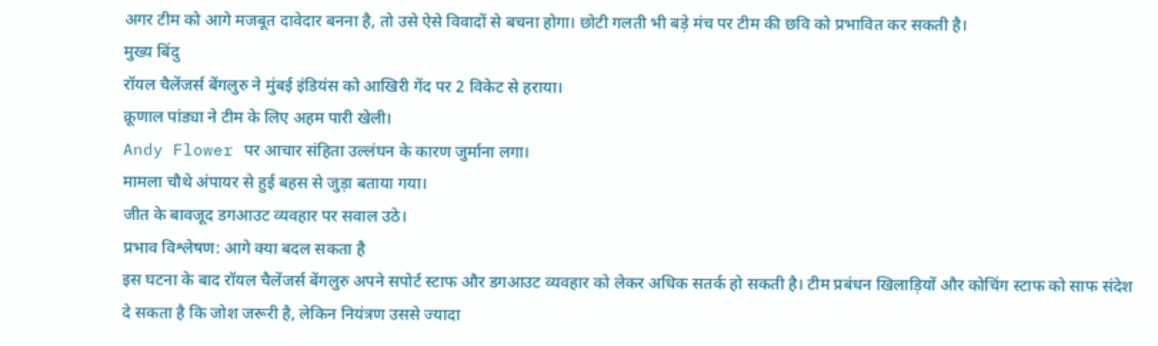अगर टीम को आगे मजबूत दावेदार बनना है, तो उसे ऐसे विवादों से बचना होगा। छोटी गलती भी बड़े मंच पर टीम की छवि को प्रभावित कर सकती है।
मुख्य बिंदु
रॉयल चैलेंजर्स बेंगलुरु ने मुंबई इंडियंस को आखिरी गेंद पर 2 विकेट से हराया।
क्रूणाल पांड्या ने टीम के लिए अहम पारी खेली।
Andy Flower पर आचार संहिता उल्लंघन के कारण जुर्माना लगा।
मामला चौथे अंपायर से हुई बहस से जुड़ा बताया गया।
जीत के बावजूद डगआउट व्यवहार पर सवाल उठे।
प्रभाव विश्लेषण: आगे क्या बदल सकता है
इस घटना के बाद रॉयल चैलेंजर्स बेंगलुरु अपने सपोर्ट स्टाफ और डगआउट व्यवहार को लेकर अधिक सतर्क हो सकती है। टीम प्रबंधन खिलाड़ियों और कोचिंग स्टाफ को साफ संदेश दे सकता है कि जोश जरूरी है, लेकिन नियंत्रण उससे ज्यादा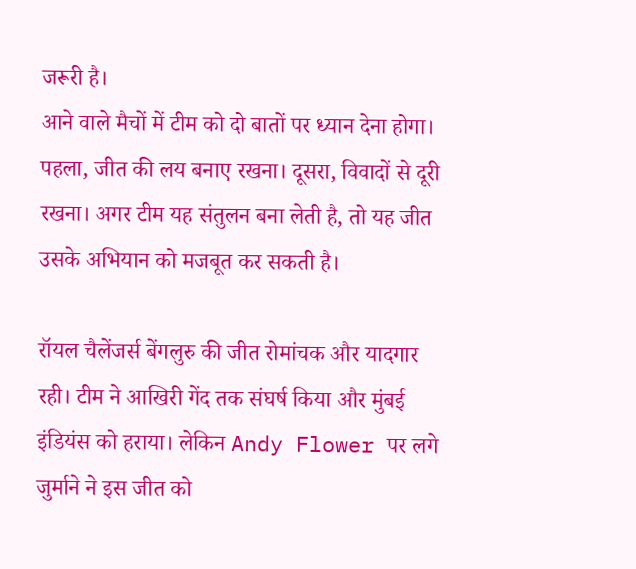जरूरी है।
आने वाले मैचों में टीम को दो बातों पर ध्यान देना होगा। पहला, जीत की लय बनाए रखना। दूसरा, विवादों से दूरी रखना। अगर टीम यह संतुलन बना लेती है, तो यह जीत उसके अभियान को मजबूत कर सकती है।

रॉयल चैलेंजर्स बेंगलुरु की जीत रोमांचक और यादगार रही। टीम ने आखिरी गेंद तक संघर्ष किया और मुंबई इंडियंस को हराया। लेकिन Andy Flower पर लगे जुर्माने ने इस जीत को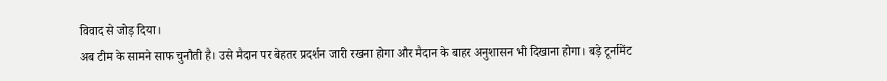विवाद से जोड़ दिया।
अब टीम के सामने साफ चुनौती है। उसे मैदान पर बेहतर प्रदर्शन जारी रखना होगा और मैदान के बाहर अनुशासन भी दिखाना होगा। बड़े टूर्नामेंट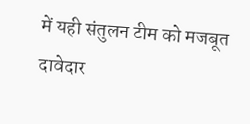में यही संतुलन टीम को मजबूत दावेदार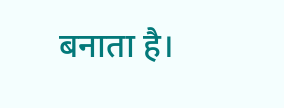बनाता है।